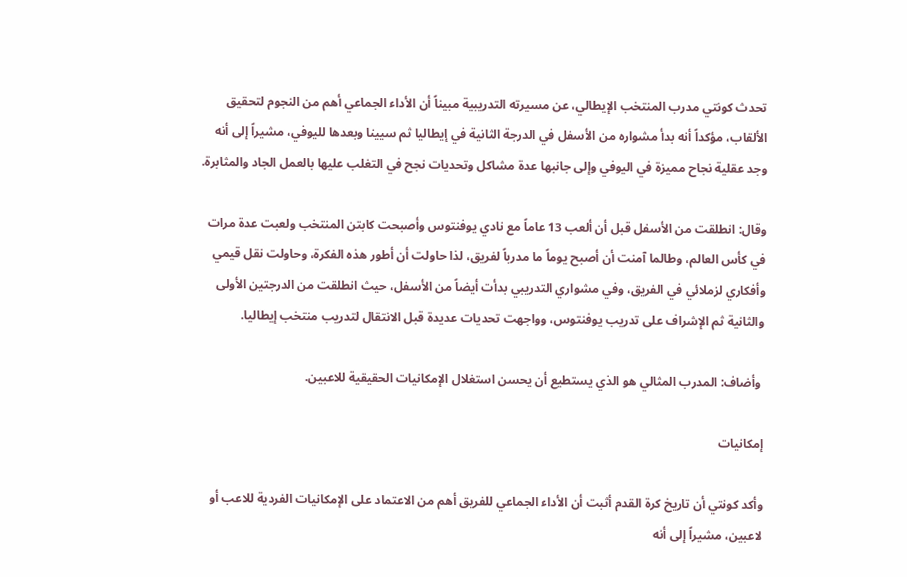تحدث كونتي مدرب المنتخب الإيطالي، عن مسيرته التدريبية مبيناً أن الأداء الجماعي أهم من النجوم لتحقيق الألقاب، مؤكداً أنه بدأ مشواره من الأسفل في الدرجة الثانية في إيطاليا ثم سيينا وبعدها لليوفي، مشيراً إلى أنه وجد عقلية نجاح مميزة في اليوفي وإلى جانبها عدة مشاكل وتحديات نجح في التغلب عليها بالعمل الجاد والمثابرة.

وقال: انطلقت من الأسفل قبل أن ألعب 13 عاماً مع نادي يوفنتوس وأصبحت كابتن المنتخب ولعبت عدة مرات في كأس العالم، وطالما آمنت أن أصبح يوماً ما مدرباً لفريق، لذا حاولت أن أطور هذه الفكرة، وحاولت نقل قيمي وأفكاري لزملائي في الفريق، وفي مشواري التدريبي بدأت أيضاً من الأسفل، حيث انطلقت من الدرجتين الأولى والثانية ثم الإشراف على تدريب يوفنتوس، وواجهت تحديات عديدة قبل الانتقال لتدريب منتخب إيطاليا.

 وأضاف: المدرب المثالي هو الذي يستطيع أن يحسن استغلال الإمكانيات الحقيقية للاعبين.

إمكانيات

وأكد كونتي أن تاريخ كرة القدم أثبت أن الأداء الجماعي للفريق أهم من الاعتماد على الإمكانيات الفردية للاعب أو لاعبين، مشيراً إلى أنه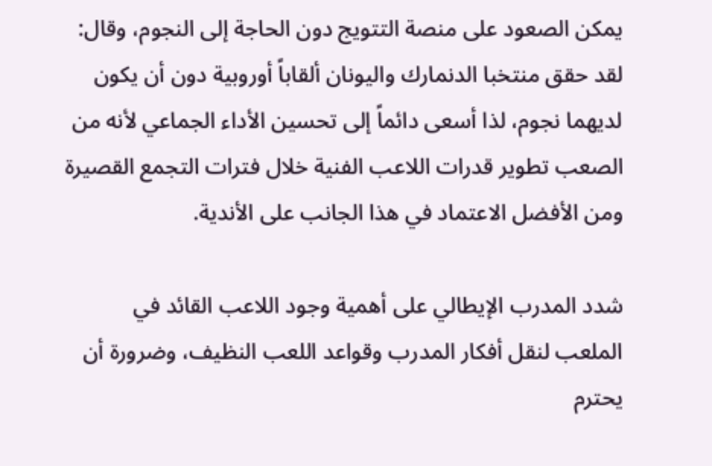يمكن الصعود على منصة التتويج دون الحاجة إلى النجوم، وقال: لقد حقق منتخبا الدنمارك واليونان ألقاباً أوروبية دون أن يكون لديهما نجوم، لذا أسعى دائماً إلى تحسين الأداء الجماعي لأنه من الصعب تطوير قدرات اللاعب الفنية خلال فترات التجمع القصيرة ومن الأفضل الاعتماد في هذا الجانب على الأندية.

شدد المدرب الإيطالي على أهمية وجود اللاعب القائد في الملعب لنقل أفكار المدرب وقواعد اللعب النظيف، وضرورة أن يحترم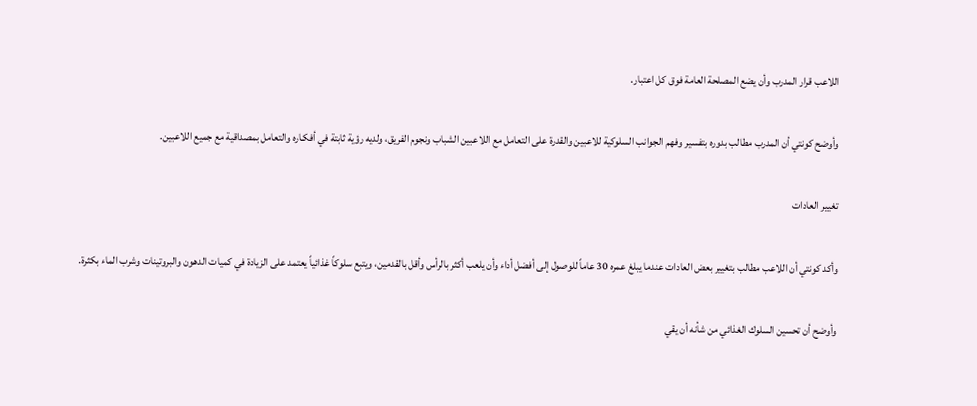اللاعب قرار المدرب وأن يضع المصلحة العامة فوق كل اعتبار.

وأوضح كونتي أن المدرب مطالب بدوره بتفسير وفهم الجوانب السلوكية للاعبين والقدرة على التعامل مع اللاعبين الشباب ونجوم الفريق، ولديه رؤية ثابتة في أفكـاره والتعامل بمصداقية مع جميع اللاعبين.

تغيير العادات

وأكد كونتي أن اللاعب مطالب بتغيير بعض العادات عندما يبلغ عمره 30 عاماً للوصول إلى أفضل أداء وأن يلعب أكثر بالرأس وأقل بالقدمين، ويتبع سلوكاً غذائياً يعتمد على الزيادة في كميات الدهون والبروتينات وشرب الماء بكثرة.

وأوضح أن تحسين السلوك الغذائي من شأنه أن يقي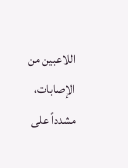اللاعبين من الإصابات، مشدداً على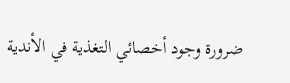ضرورة وجود أخصائي التغذية في الأندية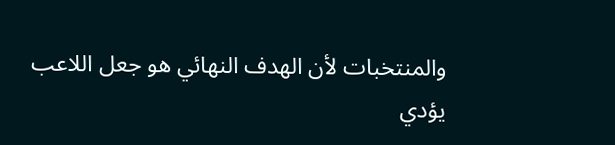والمنتخبات لأن الهدف النهائي هو جعل اللاعب يؤدي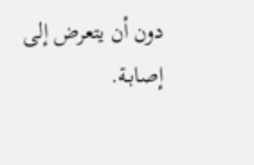دون أن يتعرض إلى إصابـة.